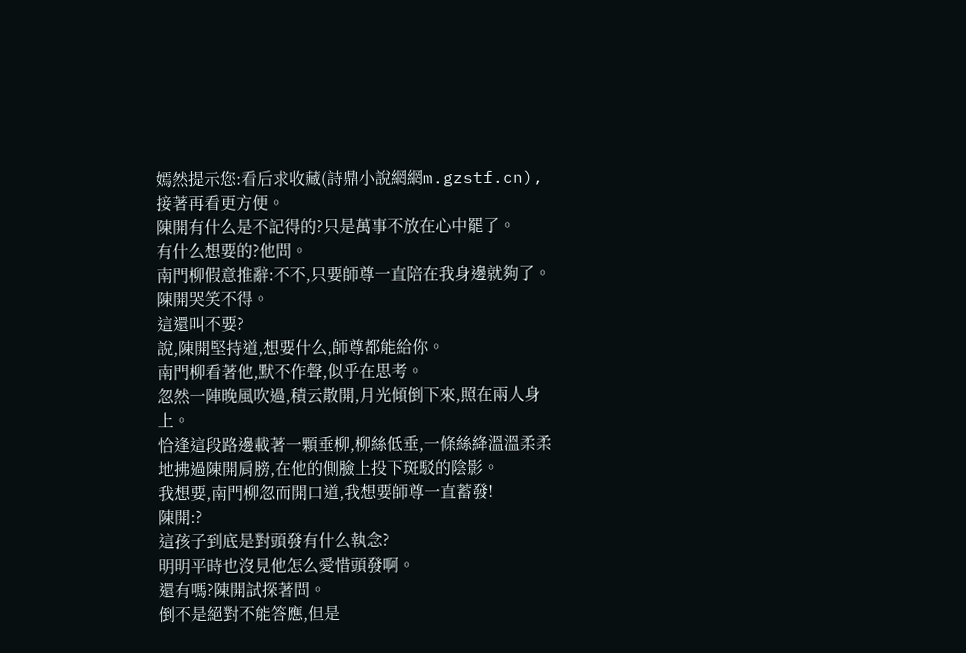嫣然提示您:看后求收藏(詩鼎小說網網m.gzstf.cn),接著再看更方便。
陳開有什么是不記得的?只是萬事不放在心中罷了。
有什么想要的?他問。
南門柳假意推辭:不不,只要師尊一直陪在我身邊就夠了。
陳開哭笑不得。
這還叫不要?
說,陳開堅持道,想要什么,師尊都能給你。
南門柳看著他,默不作聲,似乎在思考。
忽然一陣晚風吹過,積云散開,月光傾倒下來,照在兩人身上。
恰逢這段路邊載著一顆垂柳,柳絲低垂,一條絲絳溫溫柔柔地拂過陳開肩膀,在他的側臉上投下斑駁的陰影。
我想要,南門柳忽而開口道,我想要師尊一直蓄發!
陳開:?
這孩子到底是對頭發有什么執念?
明明平時也沒見他怎么愛惜頭發啊。
還有嗎?陳開試探著問。
倒不是絕對不能答應,但是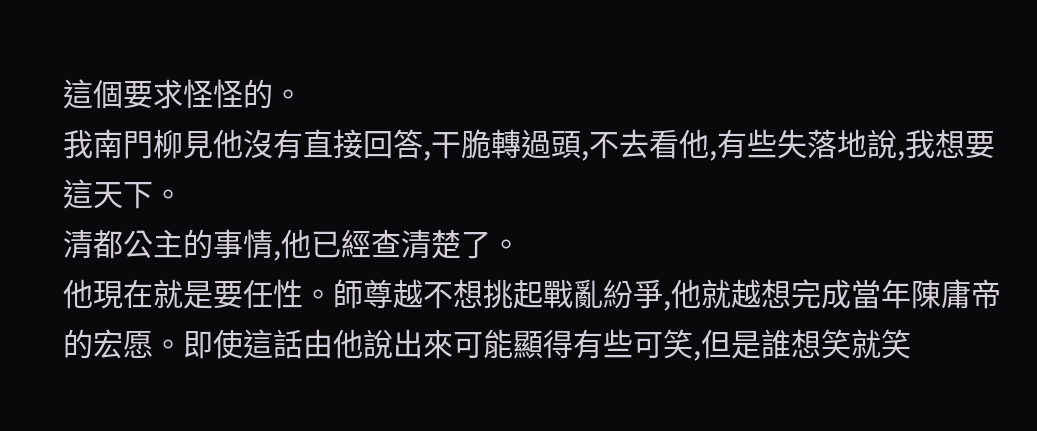這個要求怪怪的。
我南門柳見他沒有直接回答,干脆轉過頭,不去看他,有些失落地說,我想要這天下。
清都公主的事情,他已經查清楚了。
他現在就是要任性。師尊越不想挑起戰亂紛爭,他就越想完成當年陳庸帝的宏愿。即使這話由他說出來可能顯得有些可笑,但是誰想笑就笑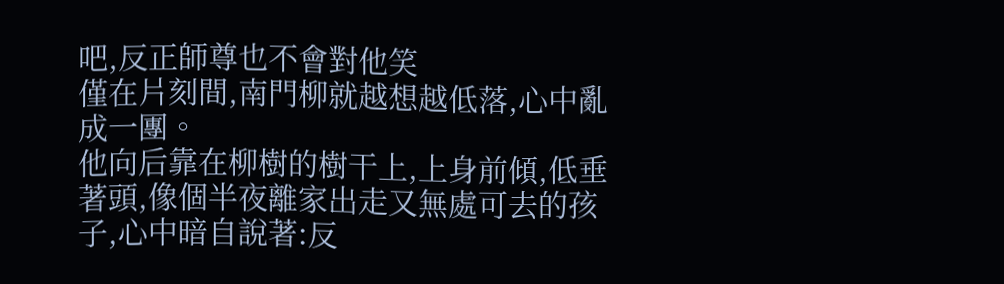吧,反正師尊也不會對他笑
僅在片刻間,南門柳就越想越低落,心中亂成一團。
他向后靠在柳樹的樹干上,上身前傾,低垂著頭,像個半夜離家出走又無處可去的孩子,心中暗自說著:反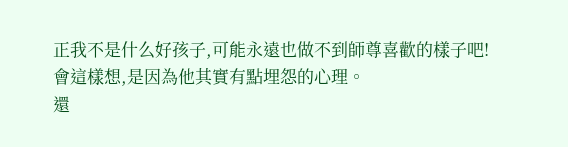正我不是什么好孩子,可能永遠也做不到師尊喜歡的樣子吧!
會這樣想,是因為他其實有點埋怨的心理。
還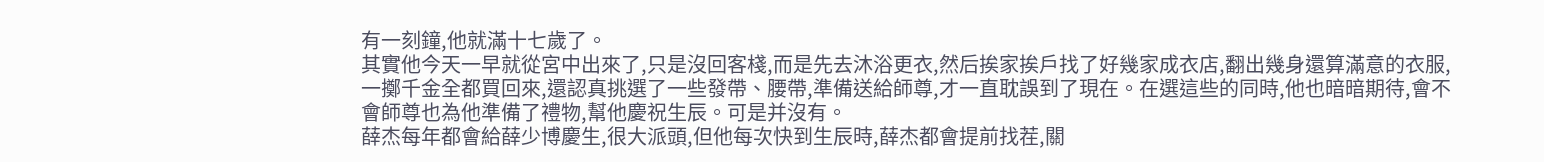有一刻鐘,他就滿十七歲了。
其實他今天一早就從宮中出來了,只是沒回客棧,而是先去沐浴更衣,然后挨家挨戶找了好幾家成衣店,翻出幾身還算滿意的衣服,一擲千金全都買回來,還認真挑選了一些發帶、腰帶,準備送給師尊,才一直耽誤到了現在。在選這些的同時,他也暗暗期待,會不會師尊也為他準備了禮物,幫他慶祝生辰。可是并沒有。
薛杰每年都會給薛少博慶生,很大派頭,但他每次快到生辰時,薛杰都會提前找茬,關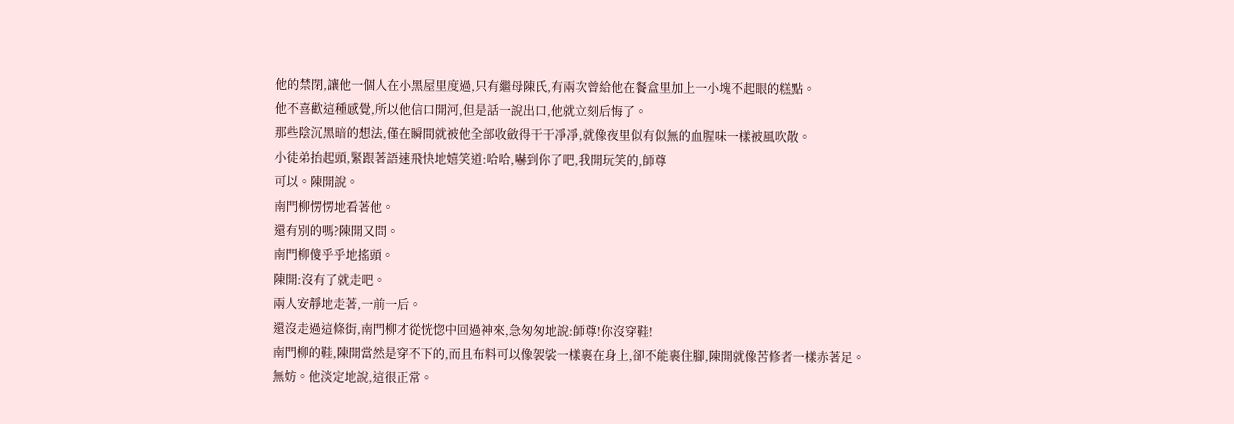他的禁閉,讓他一個人在小黑屋里度過,只有繼母陳氏,有兩次曾給他在餐盒里加上一小塊不起眼的糕點。
他不喜歡這種感覺,所以他信口開河,但是話一說出口,他就立刻后悔了。
那些陰沉黑暗的想法,僅在瞬間就被他全部收斂得干干凈凈,就像夜里似有似無的血腥味一樣被風吹散。
小徒弟抬起頭,緊跟著語速飛快地嬉笑道:哈哈,嚇到你了吧,我開玩笑的,師尊
可以。陳開說。
南門柳愣愣地看著他。
還有別的嗎?陳開又問。
南門柳傻乎乎地搖頭。
陳開:沒有了就走吧。
兩人安靜地走著,一前一后。
還沒走過這條街,南門柳才從恍惚中回過神來,急匆匆地說:師尊!你沒穿鞋!
南門柳的鞋,陳開當然是穿不下的,而且布料可以像袈裟一樣裹在身上,卻不能裹住腳,陳開就像苦修者一樣赤著足。
無妨。他淡定地說,這很正常。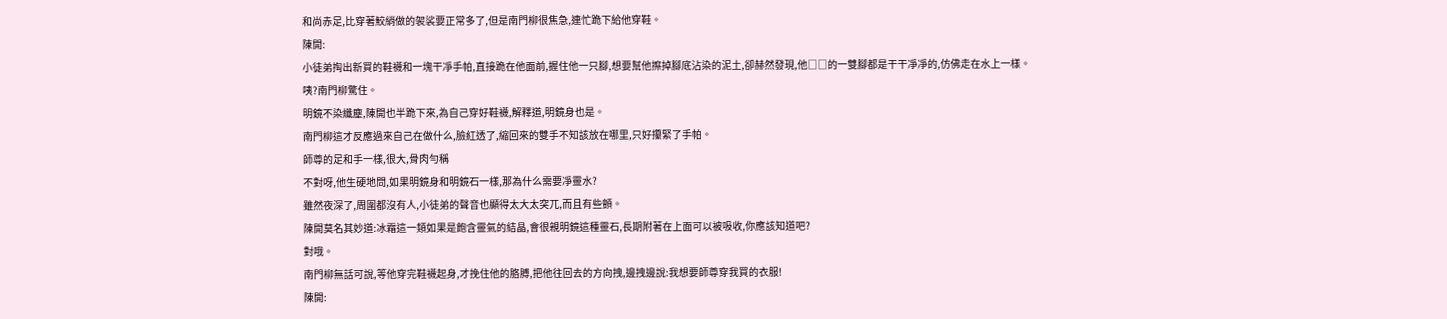和尚赤足,比穿著鮫綃做的袈裟要正常多了,但是南門柳很焦急,連忙跪下給他穿鞋。
陳開:
小徒弟掏出新買的鞋襪和一塊干凈手帕,直接跪在他面前,握住他一只腳,想要幫他擦掉腳底沾染的泥土,卻赫然發現,他□□的一雙腳都是干干凈凈的,仿佛走在水上一樣。
咦?南門柳驚住。
明鏡不染纖塵,陳開也半跪下來,為自己穿好鞋襪,解釋道,明鏡身也是。
南門柳這才反應過來自己在做什么,臉紅透了,縮回來的雙手不知該放在哪里,只好攥緊了手帕。
師尊的足和手一樣,很大,骨肉勻稱
不對呀,他生硬地問,如果明鏡身和明鏡石一樣,那為什么需要凈靈水?
雖然夜深了,周圍都沒有人,小徒弟的聲音也顯得太大太突兀,而且有些顫。
陳開莫名其妙道:冰霜這一類如果是飽含靈氣的結晶,會很親明鏡這種靈石,長期附著在上面可以被吸收,你應該知道吧?
對哦。
南門柳無話可說,等他穿完鞋襪起身,才挽住他的胳膊,把他往回去的方向拽,邊拽邊說:我想要師尊穿我買的衣服!
陳開: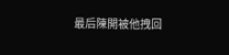最后陳開被他拽回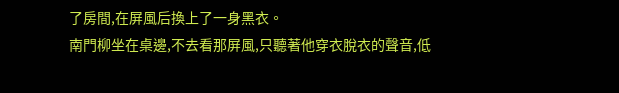了房間,在屏風后換上了一身黑衣。
南門柳坐在桌邊,不去看那屏風,只聽著他穿衣脫衣的聲音,低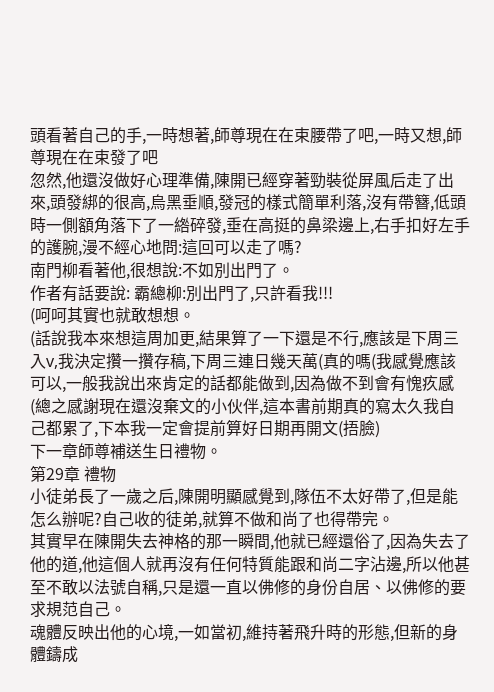頭看著自己的手,一時想著,師尊現在在束腰帶了吧,一時又想,師尊現在在束發了吧
忽然,他還沒做好心理準備,陳開已經穿著勁裝從屏風后走了出來,頭發綁的很高,烏黑垂順,發冠的樣式簡單利落,沒有帶簪,低頭時一側額角落下了一綹碎發,垂在高挺的鼻梁邊上,右手扣好左手的護腕,漫不經心地問:這回可以走了嗎?
南門柳看著他,很想說:不如別出門了。
作者有話要說: 霸總柳:別出門了,只許看我!!!
(呵呵其實也就敢想想。
(話說我本來想這周加更,結果算了一下還是不行,應該是下周三入v,我決定攢一攢存稿,下周三連日幾天萬(真的嗎(我感覺應該可以,一般我說出來肯定的話都能做到,因為做不到會有愧疚感(總之感謝現在還沒棄文的小伙伴,這本書前期真的寫太久我自己都累了,下本我一定會提前算好日期再開文(捂臉)
下一章師尊補送生日禮物。
第29章 禮物
小徒弟長了一歲之后,陳開明顯感覺到,隊伍不太好帶了,但是能怎么辦呢?自己收的徒弟,就算不做和尚了也得帶完。
其實早在陳開失去神格的那一瞬間,他就已經還俗了,因為失去了他的道,他這個人就再沒有任何特質能跟和尚二字沾邊,所以他甚至不敢以法號自稱,只是還一直以佛修的身份自居、以佛修的要求規范自己。
魂體反映出他的心境,一如當初,維持著飛升時的形態,但新的身體鑄成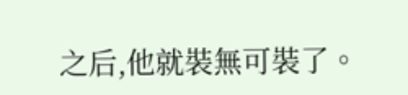之后,他就裝無可裝了。